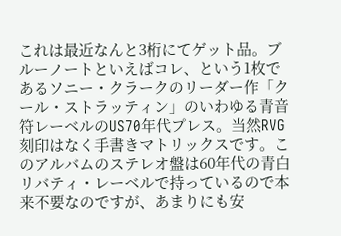これは最近なんと3桁にてゲット品。ブルーノートといえばコレ、という1枚であるソニー・クラークのリーダー作「クール・ストラッティン」のいわゆる青音符レーベルのUS70年代プレス。当然RVG刻印はなく手書きマトリックスです。このアルバムのステレオ盤は60年代の青白リバティ・レーベルで持っているので本来不要なのですが、あまりにも安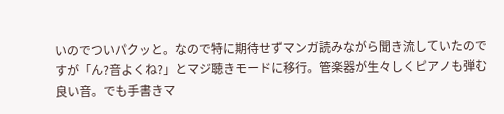いのでついパクッと。なので特に期待せずマンガ読みながら聞き流していたのですが「ん?音よくね?」とマジ聴きモードに移行。管楽器が生々しくピアノも弾む良い音。でも手書きマ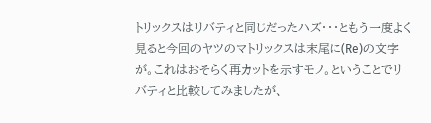トリックスはリバティと同じだったハズ・・・ともう一度よく見ると今回のヤツのマトリックスは末尾に(Re)の文字が。これはおそらく再カットを示すモノ。ということでリバティと比較してみましたが、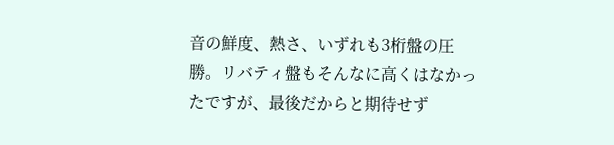音の鮮度、熱さ、いずれも3桁盤の圧勝。リバティ盤もそんなに高くはなかったですが、最後だからと期待せず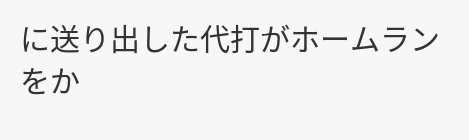に送り出した代打がホームランをか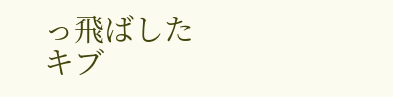っ飛ばしたキブ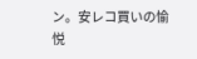ン。安レコ買いの愉悦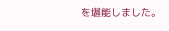を堪能しました。